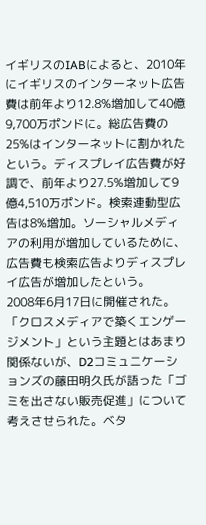イギリスのIABによると、2010年にイギリスのインターネット広告費は前年より12.8%増加して40億9,700万ポンドに。総広告費の25%はインターネットに割かれたという。ディスプレイ広告費が好調で、前年より27.5%増加して9億4,510万ポンド。検索連動型広告は8%増加。ソーシャルメディアの利用が増加しているために、広告費も検索広告よりディスプレイ広告が増加したという。
2008年6月17日に開催された。「クロスメディアで築くエンゲージメント」という主題とはあまり関係ないが、D2コミュニケーションズの藤田明久氏が語った「ゴミを出さない販売促進」について考えさせられた。ベタ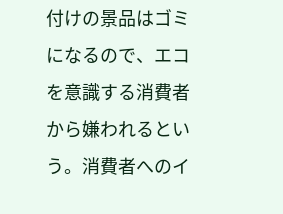付けの景品はゴミになるので、エコを意識する消費者から嫌われるという。消費者へのイ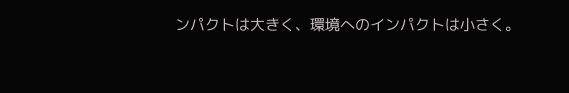ンパクトは大きく、環境へのインパクトは小さく。